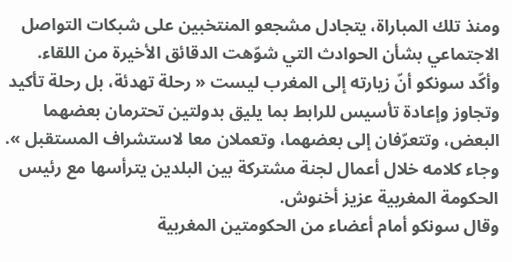ومنذ تلك المباراة، يتجادل مشجعو المنتخبين على شبكات التواصل الاجتماعي بشأن الحوادث التي شوّهت الدقائق الأخيرة من اللقاء.
وأكّد سونكو أنّ زيارته إلى المغرب ليست « رحلة تهدئة، بل رحلة تأكيد وتجاوز وإعادة تأسيس للرابط بما يليق بدولتين تحترمان بعضهما البعض، وتتعرّفان إلى بعضهما، وتعملان معا لاستشراف المستقبل ».
وجاء كلامه خلال أعمال لجنة مشتركة بين البلدين يترأسها مع رئيس الحكومة المغربية عزيز أخنوش.
وقال سونكو أمام أعضاء من الحكومتين المغربية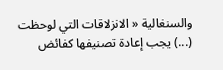والسنغالية « الانزلاقات التي لوحظت (...) يجب إعادة تصنيفها كفائض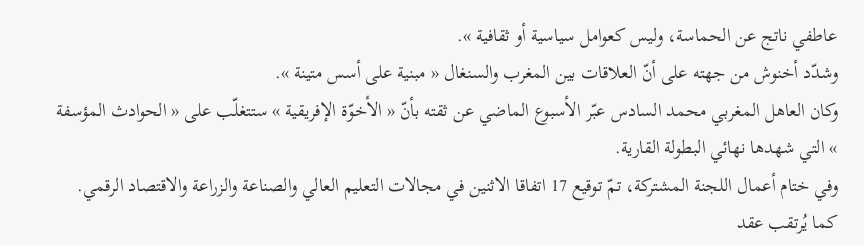عاطفي ناتج عن الحماسة، وليس كعوامل سياسية أو ثقافية ».
وشدّد أخنوش من جهته على أنّ العلاقات بين المغرب والسنغال « مبنية على أسس متينة ».
وكان العاهل المغربي محمد السادس عبّر الأسبوع الماضي عن ثقته بأنّ « الأخوّة الإفريقية » ستتغلّب على « الحوادث المؤسفة » التي شهدها نهائي البطولة القارية.
وفي ختام أعمال اللجنة المشتركة، تمّ توقيع 17 اتفاقا الاثنين في مجالات التعليم العالي والصناعة والزراعة والاقتصاد الرقمي.
كما يُرتقب عقد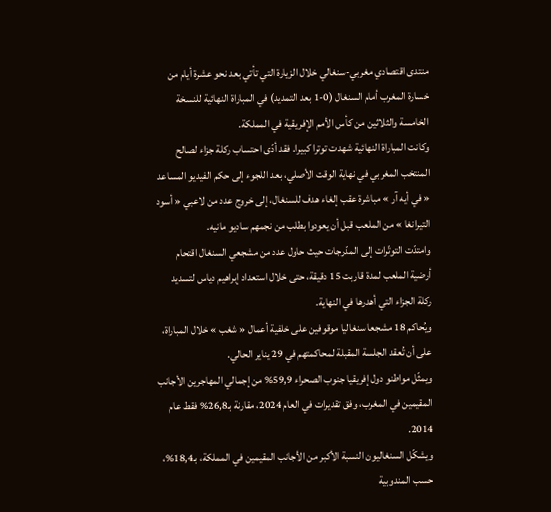منتدى اقتصادي مغربي-سنغالي خلال الزيارة التي تأتي بعد نحو عشرة أيام من خسارة المغرب أمام السنغال (0-1 بعد التمديد) في المباراة النهائية للنسخة الخامسة والثلاثين من كأس الأمم الإفريقية في المملكة.
وكانت المباراة النهائية شهدت توترا كبيرا. فقد أدّى احتساب ركلة جزاء لصالح المنتخب المغربي في نهاية الوقت الأصلي، بعد اللجوء إلى حكم الفيديو المساعد « في أيه آر » مباشرة عقب إلغاء هدف للسنغال، إلى خروج عدد من لاعبي « أسود التيرانغا » من الملعب قبل أن يعودوا بطلب من نجمهم ساديو مانيه.
وامتدّت التوتّرات إلى المدّرجات حيث حاول عدد من مشجعي السنغال اقتحام أرضية الملعب لمدة قاربت 15 دقيقة، حتى خلال استعداد إبراهيم دياس لتسديد ركلة الجزاء التي أهدرها في النهاية.
ويُحاكم 18 مشجعا سنغاليا موقوفين على خلفية أعمال « شغب » خلال المباراة، على أن تُعقد الجلسة المقبلة لمحاكمتهم في 29 يناير الحالي.
ويمثّل مواطنو دول إفريقيا جنوب الصحراء 59,9% من إجمالي المهاجرين الأجانب المقيمين في المغرب، وفق تقديرات في العام 2024، مقارنة بـ26,8% فقط عام 2014.
ويشكّل السنغاليون النسبة الأكبر من الأجانب المقيمين في المملكة، بـ18,4%، حسب المندوبية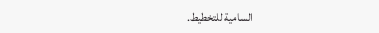السامية للتخطيط.